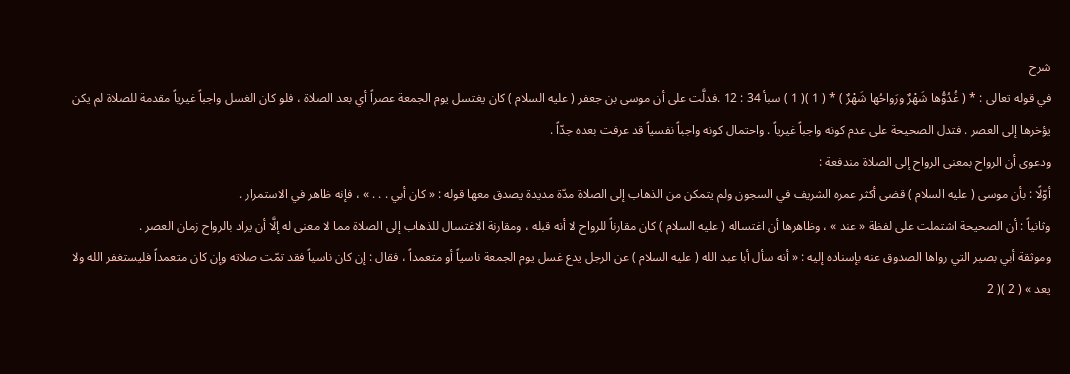شرح
في قوله تعالى : * ( غُدُوُّها شَهْرٌ ورَواحُها شَهْرٌ ) * ( 1 )( 1 ) سبأ 34 : 12 .فدلَّت على أن موسى بن جعفر ( عليه السلام ) كان يغتسل يوم الجمعة عصراً أي بعد الصلاة ، فلو كان الغسل واجباً غيرياً مقدمة للصلاة لم يكن يؤخرها إلى العصر . فتدل الصحيحة على عدم كونه واجباً غيرياً . واحتمال كونه واجباً نفسياً قد عرفت بعده جدّاً .
ودعوى أن الرواح بمعنى الرواح إلى الصلاة مندفعة :
أوّلًا : بأن موسى ( عليه السلام ) قضى أكثر عمره الشريف في السجون ولم يتمكن من الذهاب إلى الصلاة مدّة مديدة يصدق معها قوله : « كان أبي . . . » ، فإنه ظاهر في الاستمرار .
وثانياً : أن الصحيحة اشتملت على لفظة « عند » ، وظاهرها أن اغتساله ( عليه السلام ) كان مقارناً للرواح لا أنه قبله ، ومقارنة الاغتسال للذهاب إلى الصلاة مما لا معنى له إلَّا أن يراد بالرواح زمان العصر .
وموثقة أبي بصير التي رواها الصدوق عنه بإسناده إليه : « أنه سأل أبا عبد الله ( عليه السلام ) عن الرجل يدع غسل يوم الجمعة ناسياً أو متعمداً ، فقال : إن كان ناسياً فقد تمّت صلاته وإن كان متعمداً فليستغفر الله ولا يعد » ( 2 )( 2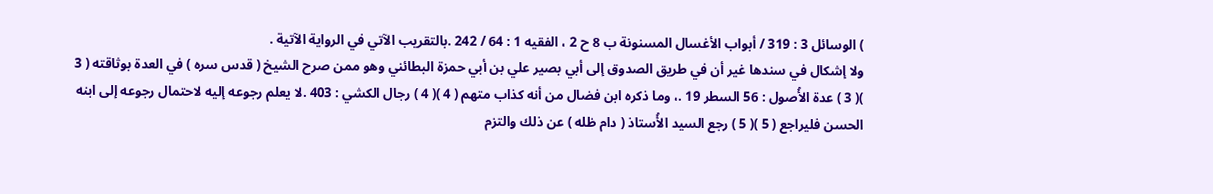) الوسائل 3 : 319 / أبواب الأغسال المسنونة ب 8 ح 2 ، الفقيه 1 : 64 / 242 .بالتقريب الآتي في الرواية الآتية .
ولا إشكال في سندها غير أن في طريق الصدوق إلى أبي بصير علي بن أبي حمزة البطائني وهو ممن صرح الشيخ ( قدس سره ) في العدة بوثاقته ( 3 )( 3 ) عدة الأُصول : 56 السطر 19 .، وما ذكره ابن فضال من أنه كذاب متهم ( 4 )( 4 ) رجال الكشي : 403 .لا يعلم رجوعه إليه لاحتمال رجوعه إلى ابنه الحسن فليراجع ( 5 )( 5 ) رجع السيد الأُستاذ ( دام ظله ) عن ذلك والتزم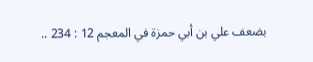بضعف علي بن أبي حمزة في المعجم 12 : 234 ..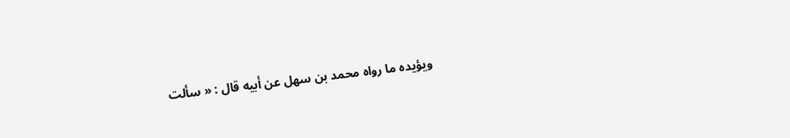ويؤيده ما رواه محمد بن سهل عن أبيه قال : « سألت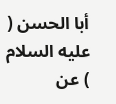أبا الحسن ( عليه السلام ) عن